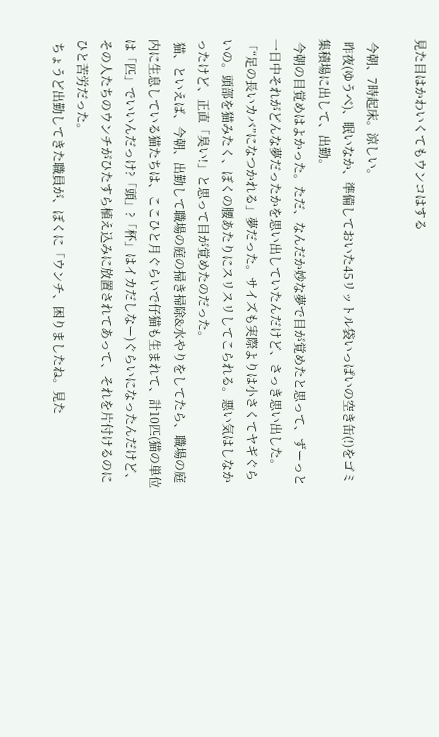見た目はかわいくてもウンコはする

 今朝、7時起床。涼しい。
 昨夜(ゆうべ)、眠いなか、準備しておいた45リットル袋いっぱいの空き缶(!)をゴミ集積場に出して、出勤。
 今朝の目覚めはよかった。ただ、なんだか妙な夢で目が覚めたと思って、ずーっと一日中それがどんな夢だったかを思い出していたんだけど、さっき思い出した。「“足の長いカバ”になつかれる」夢だった。サイズも実際よりは小さくてヤギぐらいの。頭部を猫みたく、ぼくの腰あたりにスリスリしてこられる。悪い気はしなかったけど、正直「臭い!」と思って目が覚めたのだった。
 猫、といえば、今朝、出勤して職場の庭の掃き掃除&水やりをしてたら、職場の庭内に生息している猫たちは、ここひと月ぐらいで仔猫も生まれて、計10匹(猫の単位は「匹」でいいんだっけ?「頭」?「杯」はイカだしなー)ぐらいになったんだけど、その人たちのウンチがひたすら植え込みに放置されてあって、それを片付けるのにひと苦労だった。
 ちょうど出勤してきた職員が、ぼくに「ウンチ、困りましたね。見た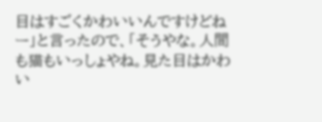目はすごくかわいいんですけどねー」と言ったので、「そうやな。人間も猫もいっしょやね。見た目はかわい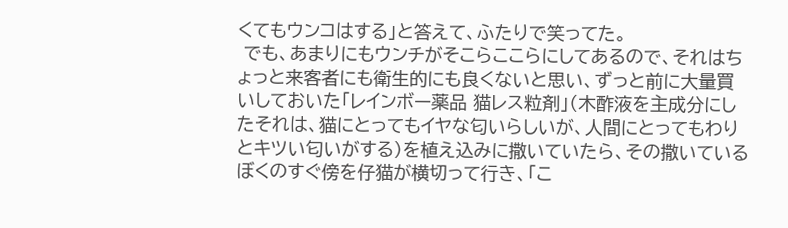くてもウンコはする」と答えて、ふたりで笑ってた。
 でも、あまりにもウンチがそこらここらにしてあるので、それはちょっと来客者にも衛生的にも良くないと思い、ずっと前に大量買いしておいた「レインボー薬品 猫レス粒剤」(木酢液を主成分にしたそれは、猫にとってもイヤな匂いらしいが、人間にとってもわりとキツい匂いがする)を植え込みに撒いていたら、その撒いているぼくのすぐ傍を仔猫が横切って行き、「こ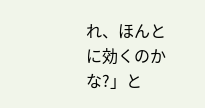れ、ほんとに効くのかな?」と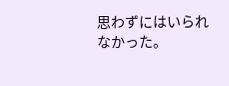思わずにはいられなかった。